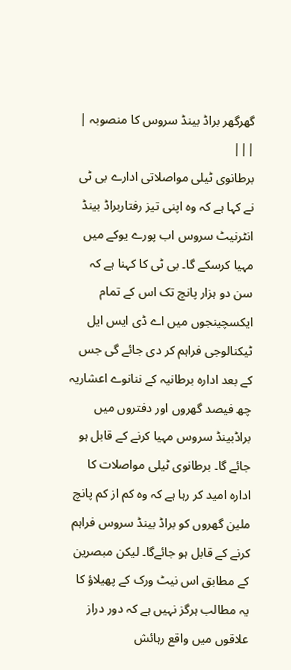گھرگھر براڈ بینڈ سروس کا منصوبہ | |||
برطانوی ٹیلی مواصلاتی ادارے بی ٹی نے کہا ہے کہ وہ اپنی تیز رفتاربراڈ بینڈ انٹرنیٹ سروس اب پورے یوکے میں مہیا کرسکے گا۔ بی ٹی کا کہنا ہے کہ سن دو ہزار پانچ تک اس کے تمام ایکسچینجوں میں اے ڈی ایس ایل ٹیکنالوجی فراہم کر دی جائے گی جس کے بعد ادارہ برطانیہ کے ننانوے اعشاریہ چھ فیصد گھروں اور دفتروں میں براڈبینڈ سروس مہیا کرنے کے قابل ہو جائے گا۔ برطانوی ٹیلی مواصلات کا ادارہ امید کر رہا ہے کہ وہ کم از کم پانچ ملین گھروں کو براڈ بینڈ سروس فراہم کرنے کے قابل ہو جائےگا۔ لیکن مبصرین کے مطابق اس نیٹ ورک کے پھیلاؤ کا یہ مطالب ہرگز نہیں ہے کہ دور دراز علاقوں میں واقع رہائش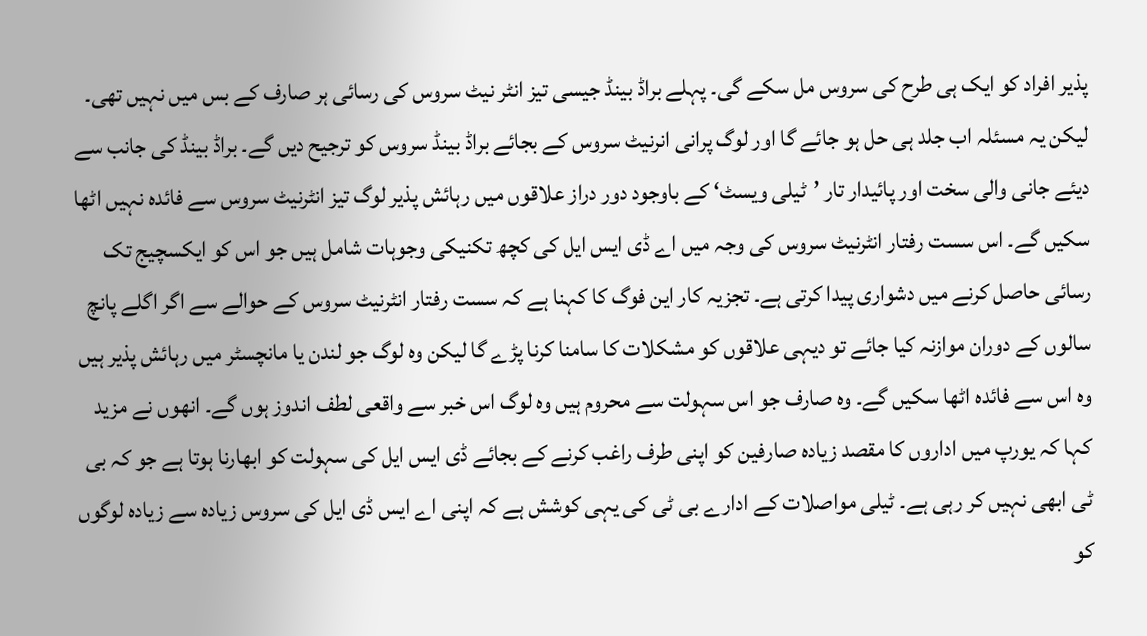پذیر افراد کو ایک ہی طرح کی سروس مل سکے گی۔ پہلے براڈ بینڈ جیسی تیز انٹر نیٹ سروس کی رسائی ہر صارف کے بس میں نہیں تھی۔ لیکن یہ مسئلہ اب جلد ہی حل ہو جائے گا اور لوگ پرانی انرنیٹ سروس کے بجائے براڈ بینڈ سروس کو ترجیح دیں گے۔ براڈ بینڈ کی جانب سے دیئے جانی والی سخت اور پائیدار تار ’ٹیلی ویسٹ‘ کے باوجود دور دراز علاقوں میں رہائش پذیر لوگ تیز انٹرنیٹ سروس سے فائدہ نہیں اٹھا سکیں گے۔ اس سست رفتار انٹرنیٹ سروس کی وجہ میں اے ڈی ایس ایل کی کچھ تکنیکی وجوہات شامل ہیں جو اس کو ایکسچیج تک رسائی حاصل کرنے میں دشواری پیدا کرتی ہے۔ تجزیہ کار این فوگ کا کہنا ہے کہ سست رفتار انٹرنیٹ سروس کے حوالے سے اگر اگلے پانچ سالوں کے دوران موازنہ کیا جائے تو دیہی علاقوں کو مشکلات کا سامنا کرنا پڑے گا لیکن وہ لوگ جو لندن یا مانچسٹر میں رہائش پذیر ہیں وہ اس سے فائدہ اٹھا سکیں گے۔ وہ صارف جو اس سہولت سے محروم ہیں وہ لوگ اس خبر سے واقعی لطف اندوز ہوں گے۔ انھوں نے مزید کہا کہ یورپ میں اداروں کا مقصد زیادہ صارفین کو اپنی طرف راغب کرنے کے بجائے ڈی ایس ایل کی سہولت کو ابھارنا ہوتا ہے جو کہ بی ٹی ابھی نہیں کر رہی ہے۔ ٹیلی مواصلات کے ادارے بی ٹی کی یہی کوشش ہے کہ اپنی اے ایس ڈی ایل کی سروس زیادہ سے زیادہ لوگوں کو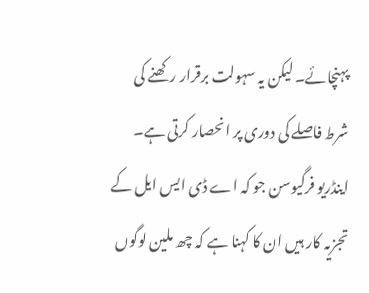پہنچائے۔ لیکن یہ سہولت برقرار رکھنے کی شرط فاصلے کی دوری پر انحصار کرتی ہے۔ اینڈریو فرگیوسن جو کہ اے ڈی ایس ایل کے تجزیہ کار ہیں ان کا کہنا ہے کہ چھ ملین لوگوں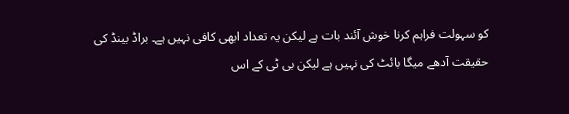کو سہولت فراہم کرنا خوش آئند بات ہے لیکن یہ تعداد ابھی کافی نہیں ہے۔ براڈ بینڈ کی حقیقت آدھے میگا بائٹ کی نہیں ہے لیکن بی ٹی کے اس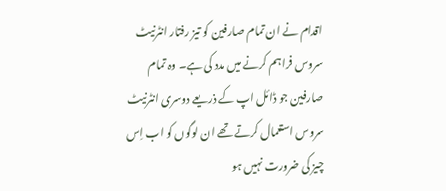اقدام نے ان تمام صارفین کو تیز رفتار انٹرنیٹ سروس فراہم کرنے میں مدد کی ہے۔ وہ تمام صارفین جو ڈائل اپ کے ذریعے دوسری انٹرنیٹ سروس استعمال کرتے تھے ان لوگوں کو اب اِس چیز کی ضرورت نہیں ہو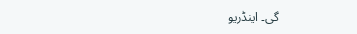گی۔ اینڈریو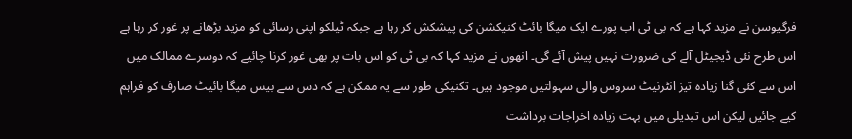فرگیوسن نے مزید کہا ہے کہ بی ٹی اب پورے ایک میگا بائٹ کنیکشن کی پیشکش کر رہا ہے جبکہ ٹیلکو اپنی رسائی کو مزید بڑھانے پر غور کر رہا ہے اس طرح نئی ڈیجیٹل آلے کی ضرورت نہیں پیش آئے گی۔ انھوں نے مزید کہا کہ بی ٹی کو اس بات پر بھی غور کرنا چائیے کہ دوسرے ممالک میں اس سے کئی گنا زیادہ تیز انٹرنیٹ سروس والی سہولتیں موجود ہیں۔ تکنیکی طور سے یہ ممکن ہے کہ دس سے بیس میگا بائیٹ صارف کو فراہم کیے جائیں لیکن اس تبدیلی میں بہت زیادہ اخراجات برداشت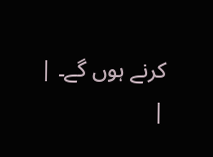کرنے ہوں گے۔ |
|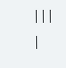|||
|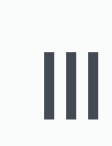|||